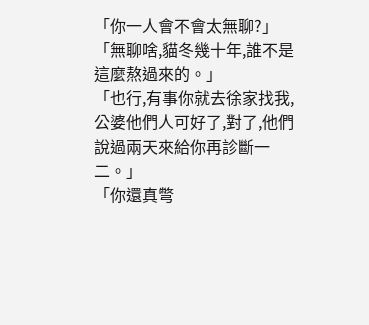「你一人會不會太無聊?」
「無聊啥,貓冬幾十年,誰不是這麼熬過來的。」
「也行,有事你就去徐家找我,公婆他們人可好了,對了,他們說過兩天來給你再診斷一二。」
「你還真彆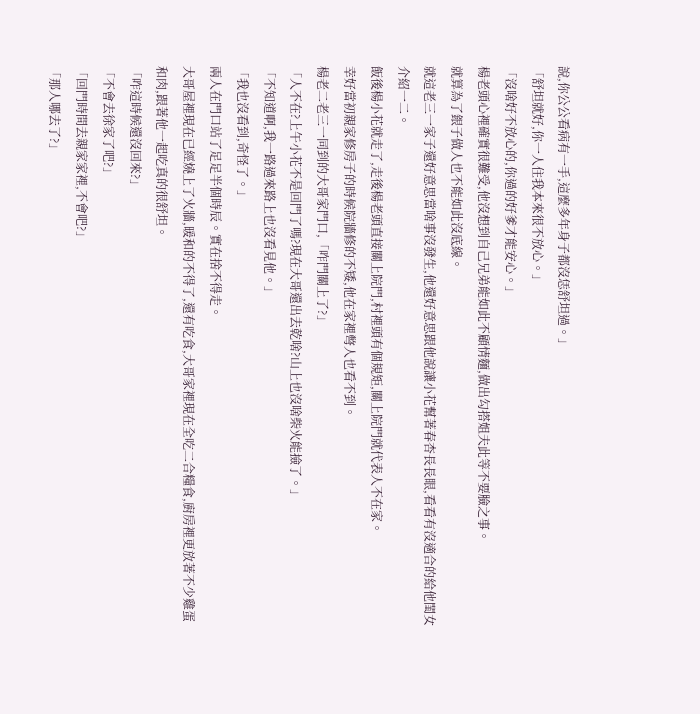說,你公公看病有一手,這麼多年身子都沒恁舒坦過。」
「舒坦就好,你一人住我本來很不放心。」
「沒啥好不放心的,你過的好爹才能安心。」
楊老頭心裡確實很難受,他沒想到自己兄弟能如此不顧情麵,做出勾搭姐夫此等不要臉之事。
就算為了銀子做人也不能如此沒底線。
就這老三一家子還好意思當啥事沒發生,他還好意思跟他說讓小花幫著春杏長長眼,看看有沒適合的給他閨女介紹一二。
飯後楊小花就走了,走後楊老頭直接關上院門,村裡頭有個規矩,關上院門就代表人不在家。
幸好當初親家修房子的時候院牆修的不矮,他在家裡彆人也看不到。
楊老二老三一同到的大哥家門口,「咋門關上了?」
「人不在?上午小花不是回門了嗎?現在大哥還出去乾啥?山上也沒啥柴火能撿了。」
「不知道啊,我一路過來路上也沒看見他。」
「我也沒看到,奇怪了。」
兩人在門口站了足足半個時辰。實在捨不得走。
大哥屋裡現在已經燒上了火牆,暖和的不得了,還有吃食,大哥家裡現在全吃二合糧食,廚房裡更放著不少雞蛋和肉,跟著他一起吃真的很舒坦。
「咋這時候還沒回來?」
「不會去徐家了吧?」
「回門時間去親家家裡,不會吧?」
「那人哪去了?」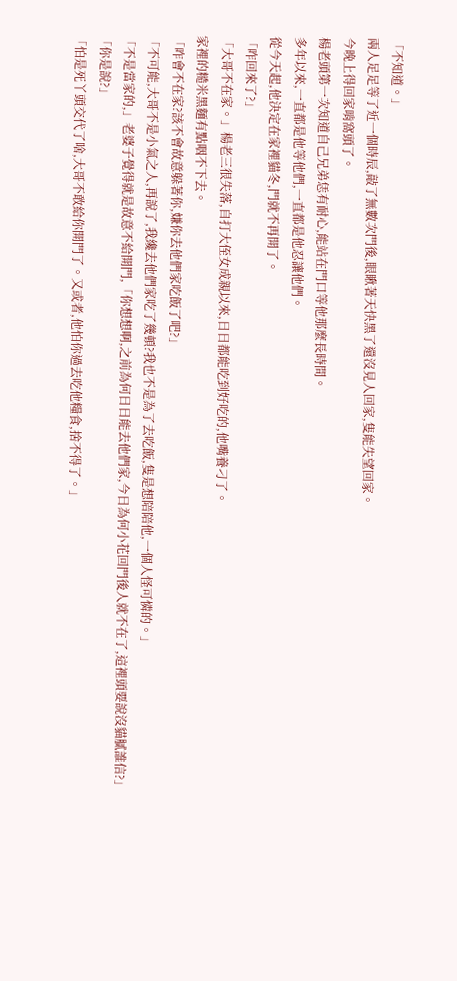「不知道。」
兩人足足等了近一個時辰,敲了無數次門後,眼瞅著天快黑了還沒見人回家,隻能失望回家。
今晚上得回家啃窩頭了。
楊老頭第一次知道自己兄弟恁有耐心,能站在門口等他那麼長時間。
多年以來,一直都是他等他們,一直都是他忍讓他們。
從今天起,他決定在家裡貓冬,門就不再開了。
「咋回來了?」
「大哥不在家。」楊老三很失落,自打大侄女成親以來,日日都能吃到好吃的,他嘴養刁了。
家裡的糙米黑麵有點咽不下去。
「咋會不在家?該不會故意躲著你,嫌你去他們家吃飯了吧?」
「不可能,大哥不是小氣之人,再說了,我纔去他們家吃了幾頓?我也不是為了去吃飯,隻是想陪陪他,一個人怪可憐的。」
「不是當家的,」老婆子覺得就是故意不給開門,「你想想啊,之前為何日日能去他們家,今日為何小花回門後人就不在了,這裡頭要說沒貓膩誰信?」
「你是說?」
「怕是死丫頭交代了啥,大哥不敢給你開門了。又或者,他怕你過去吃他糧食,捨不得了。」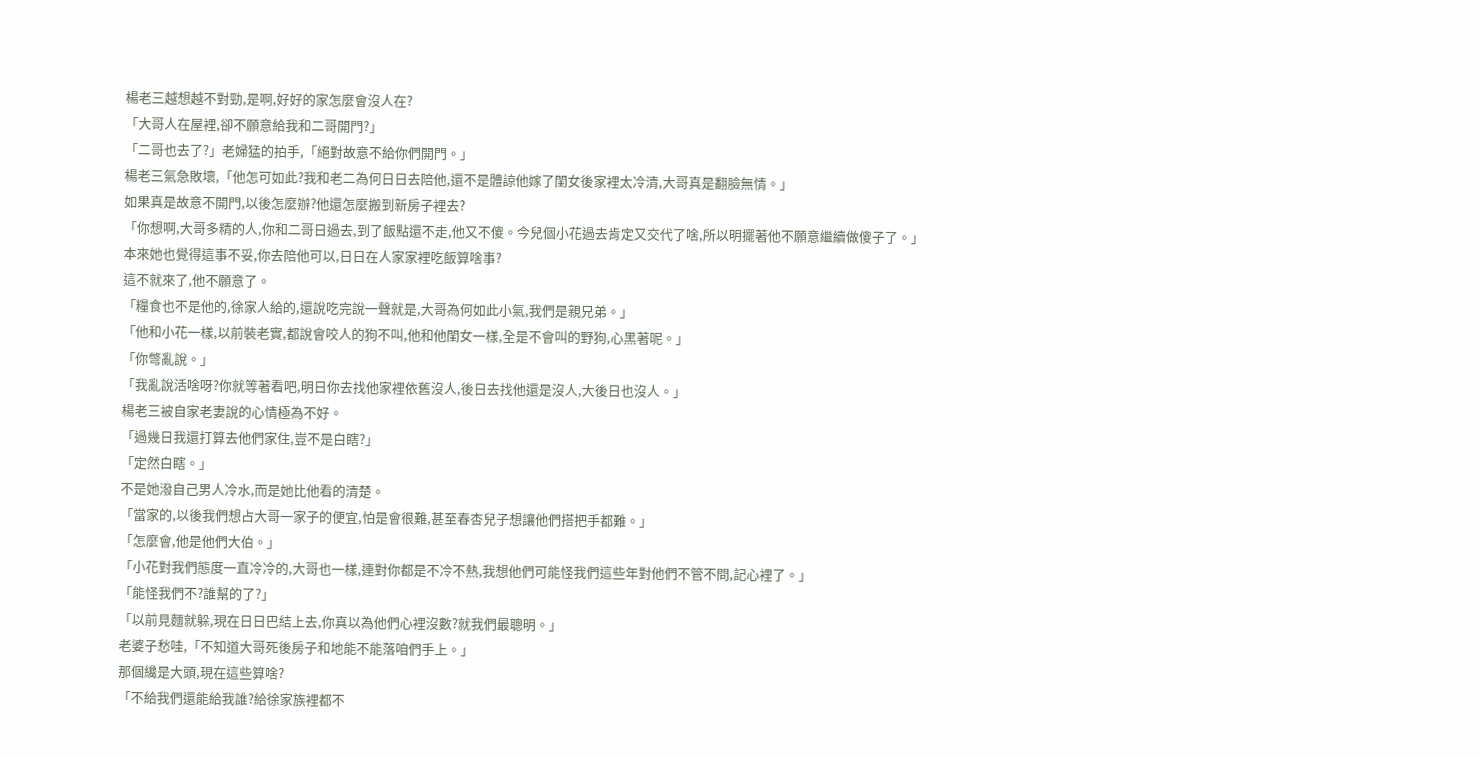楊老三越想越不對勁,是啊,好好的家怎麼會沒人在?
「大哥人在屋裡,卻不願意給我和二哥開門?」
「二哥也去了?」老婦猛的拍手,「絕對故意不給你們開門。」
楊老三氣急敗壞,「他怎可如此?我和老二為何日日去陪他,還不是體諒他嫁了閨女後家裡太冷清,大哥真是翻臉無情。」
如果真是故意不開門,以後怎麼辦?他還怎麼搬到新房子裡去?
「你想啊,大哥多精的人,你和二哥日過去,到了飯點還不走,他又不傻。今兒個小花過去肯定又交代了啥,所以明擺著他不願意繼續做傻子了。」
本來她也覺得這事不妥,你去陪他可以,日日在人家家裡吃飯算啥事?
這不就來了,他不願意了。
「糧食也不是他的,徐家人給的,還說吃完說一聲就是,大哥為何如此小氣,我們是親兄弟。」
「他和小花一樣,以前裝老實,都說會咬人的狗不叫,他和他閨女一樣,全是不會叫的野狗,心黑著呢。」
「你彆亂說。」
「我亂說活啥呀?你就等著看吧,明日你去找他家裡依舊沒人,後日去找他還是沒人,大後日也沒人。」
楊老三被自家老妻說的心情極為不好。
「過幾日我還打算去他們家住,豈不是白瞎?」
「定然白瞎。」
不是她潑自己男人冷水,而是她比他看的清楚。
「當家的,以後我們想占大哥一家子的便宜,怕是會很難,甚至春杏兒子想讓他們搭把手都難。」
「怎麼會,他是他們大伯。」
「小花對我們態度一直冷冷的,大哥也一樣,連對你都是不冷不熱,我想他們可能怪我們這些年對他們不管不問,記心裡了。」
「能怪我們不?誰幫的了?」
「以前見麵就躲,現在日日巴結上去,你真以為他們心裡沒數?就我們最聰明。」
老婆子愁哇,「不知道大哥死後房子和地能不能落咱們手上。」
那個纔是大頭,現在這些算啥?
「不給我們還能給我誰?給徐家族裡都不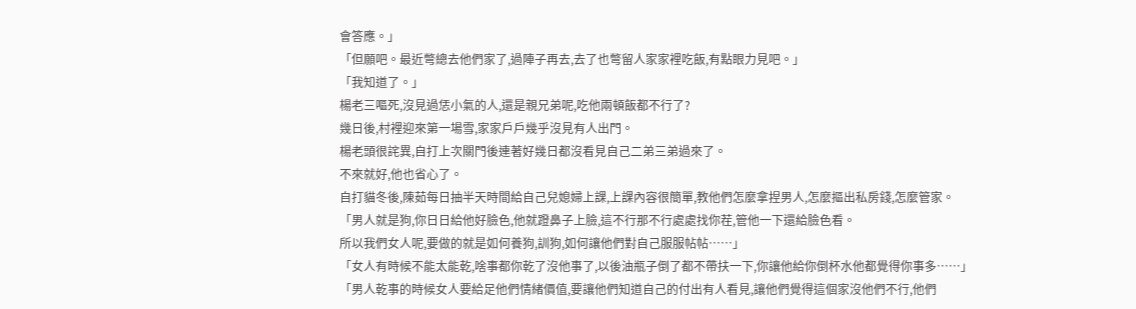會答應。」
「但願吧。最近彆總去他們家了,過陣子再去,去了也彆留人家家裡吃飯,有點眼力見吧。」
「我知道了。」
楊老三嘔死,沒見過恁小氣的人,還是親兄弟呢,吃他兩頓飯都不行了?
幾日後,村裡迎來第一場雪,家家戶戶幾乎沒見有人出門。
楊老頭很詫異,自打上次關門後連著好幾日都沒看見自己二弟三弟過來了。
不來就好,他也省心了。
自打貓冬後,陳茹每日抽半天時間給自己兒媳婦上課,上課內容很簡單,教他們怎麼拿捏男人,怎麼摳出私房錢,怎麼管家。
「男人就是狗,你日日給他好臉色,他就蹬鼻子上臉,這不行那不行處處找你茬,管他一下還給臉色看。
所以我們女人呢,要做的就是如何養狗,訓狗,如何讓他們對自己服服帖帖……」
「女人有時候不能太能乾,啥事都你乾了沒他事了,以後油瓶子倒了都不帶扶一下,你讓他給你倒杯水他都覺得你事多……」
「男人乾事的時候女人要給足他們情緒價值,要讓他們知道自己的付出有人看見,讓他們覺得這個家沒他們不行,他們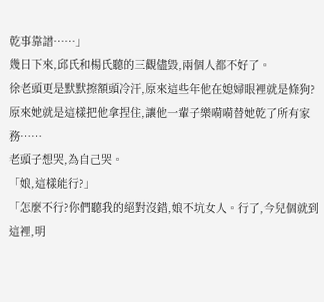乾事靠譜……」
幾日下來,邱氏和楊氏聽的三觀儘毀,兩個人都不好了。
徐老頭更是默默擦額頭冷汗,原來這些年他在媳婦眼裡就是條狗?原來她就是這樣把他拿捏住,讓他一輩子樂嗬嗬替她乾了所有家務……
老頭子想哭,為自己哭。
「娘,這樣能行?」
「怎麼不行?你們聽我的絕對沒錯,娘不坑女人。行了,今兒個就到這裡,明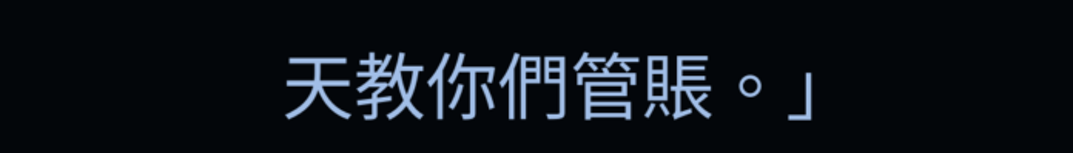天教你們管賬。」